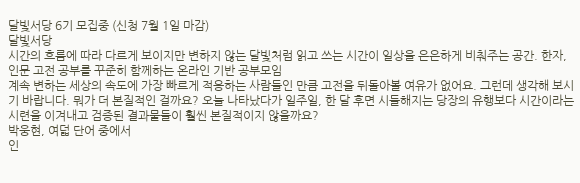달빛서당 6기 모집중 (신청 7월 1일 마감)
달빛서당
시간의 흐름에 따라 다르게 보이지만 변하지 않는 달빛처럼 읽고 쓰는 시간이 일상을 은은하게 비춰주는 공간. 한자, 인문 고전 공부를 꾸준히 함께하는 온라인 기반 공부모임
계속 변하는 세상의 속도에 가장 빠르게 적응하는 사람들인 만큼 고전을 뒤돌아볼 여유가 없어요. 그런데 생각해 보시기 바랍니다. 뭐가 더 본질적인 걸까요? 오늘 나타났다가 일주일, 한 달 후면 시들해지는 당장의 유행보다 시간이라는 시련을 이겨내고 검증된 결과물들이 훨씬 본질적이지 않을까요?
박웅현, 여덟 단어 중에서
인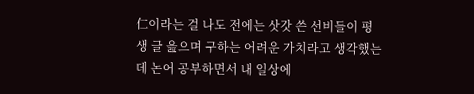仁이라는 걸 나도 전에는 삿갓 쓴 선비들이 평생 글 읊으며 구하는 어려운 가치라고 생각했는데 논어 공부하면서 내 일상에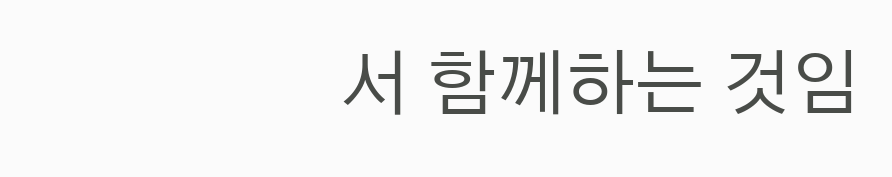서 함께하는 것임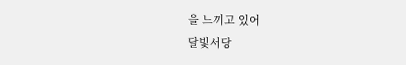을 느끼고 있어
달빛서당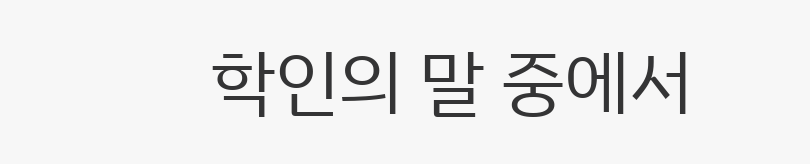학인의 말 중에서